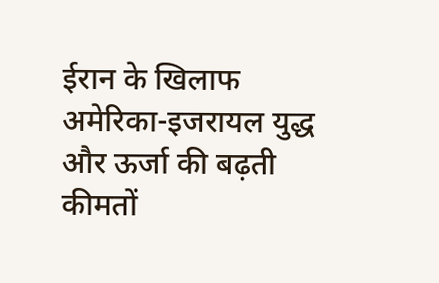ईरान के खिलाफ अमेरिका-इजरायल युद्ध और ऊर्जा की बढ़ती कीमतों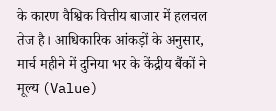के कारण वैश्विक वित्तीय बाजार में हलचल तेज है। आधिकारिक आंकड़ों के अनुसार, मार्च महीने में दुनिया भर के केंद्रीय बैंकों ने मूल्य (Value)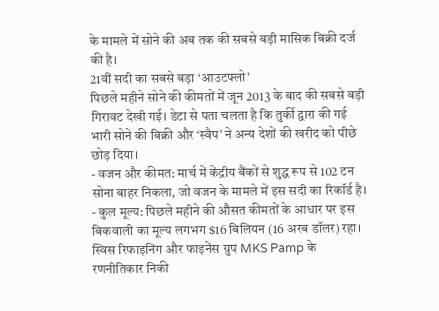के मामले में सोने की अब तक की सबसे बड़ी मासिक बिक्री दर्ज की है।
21वीं सदी का सबसे बड़ा ‘आउटफ्लो’
पिछले महीने सोने की कीमतों में जून 2013 के बाद की सबसे बड़ी गिरावट देखी गई। डेटा से पता चलता है कि तुर्की द्वारा की गई भारी सोने की बिक्री और ‘स्वैप’ ने अन्य देशों की खरीद को पीछे छोड़ दिया।
- वजन और कीमत: मार्च में केंद्रीय बैंकों से शुद्ध रूप से 102 टन सोना बाहर निकला, जो वजन के मामले में इस सदी का रिकॉर्ड है।
- कुल मूल्य: पिछले महीने की औसत कीमतों के आधार पर इस बिकवाली का मूल्य लगभग $16 बिलियन (16 अरब डॉलर) रहा।
स्विस रिफाइनिंग और फाइनेंस ग्रुप MKS Pamp के रणनीतिकार निकी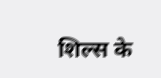शिल्स के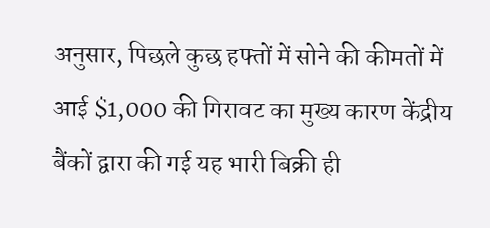अनुसार, पिछले कुछ हफ्तों में सोने की कीमतों में आई $1,000 की गिरावट का मुख्य कारण केंद्रीय बैंकों द्वारा की गई यह भारी बिक्री ही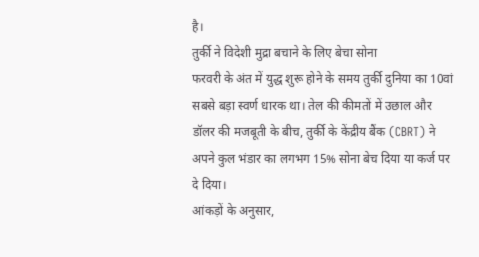है।
तुर्की ने विदेशी मुद्रा बचाने के लिए बेचा सोना
फरवरी के अंत में युद्ध शुरू होने के समय तुर्की दुनिया का 10वां सबसे बड़ा स्वर्ण धारक था। तेल की कीमतों में उछाल और डॉलर की मजबूती के बीच, तुर्की के केंद्रीय बैंक (CBRT) ने अपने कुल भंडार का लगभग 15% सोना बेच दिया या कर्ज पर दे दिया।
आंकड़ों के अनुसार,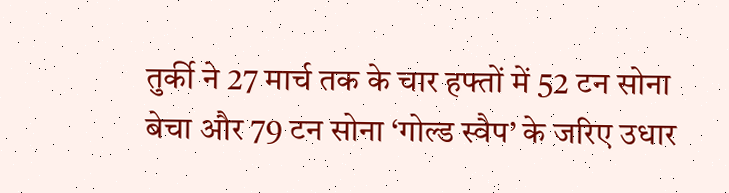तुर्की ने 27 मार्च तक के चार हफ्तों में 52 टन सोना बेचा और 79 टन सोना ‘गोल्ड स्वैप’ के जरिए उधार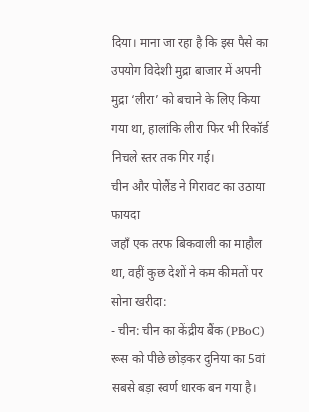दिया। माना जा रहा है कि इस पैसे का उपयोग विदेशी मुद्रा बाजार में अपनी मुद्रा ‘लीरा’ को बचाने के लिए किया गया था, हालांकि लीरा फिर भी रिकॉर्ड निचले स्तर तक गिर गई।
चीन और पोलैंड ने गिरावट का उठाया फायदा
जहाँ एक तरफ बिकवाली का माहौल था, वहीं कुछ देशों ने कम कीमतों पर सोना खरीदा:
- चीन: चीन का केंद्रीय बैंक (PBoC) रूस को पीछे छोड़कर दुनिया का 5वां सबसे बड़ा स्वर्ण धारक बन गया है।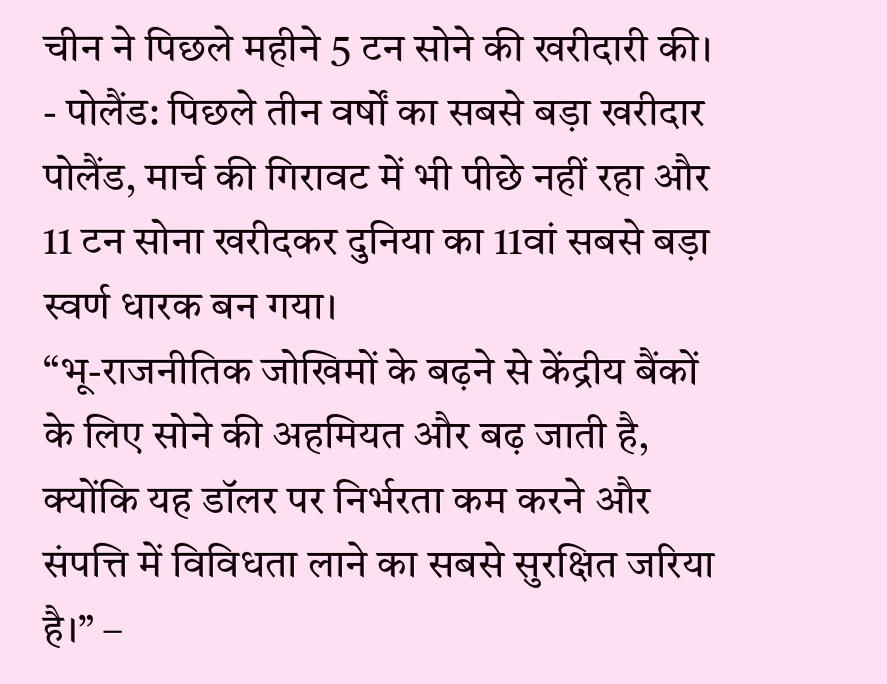चीन ने पिछले महीने 5 टन सोने की खरीदारी की।
- पोलैंड: पिछले तीन वर्षों का सबसे बड़ा खरीदार पोलैंड, मार्च की गिरावट में भी पीछे नहीं रहा और 11 टन सोना खरीदकर दुनिया का 11वां सबसे बड़ा स्वर्ण धारक बन गया।
“भू-राजनीतिक जोखिमों के बढ़ने से केंद्रीय बैंकों के लिए सोने की अहमियत और बढ़ जाती है, क्योंकि यह डॉलर पर निर्भरता कम करने और संपत्ति में विविधता लाने का सबसे सुरक्षित जरिया है।” –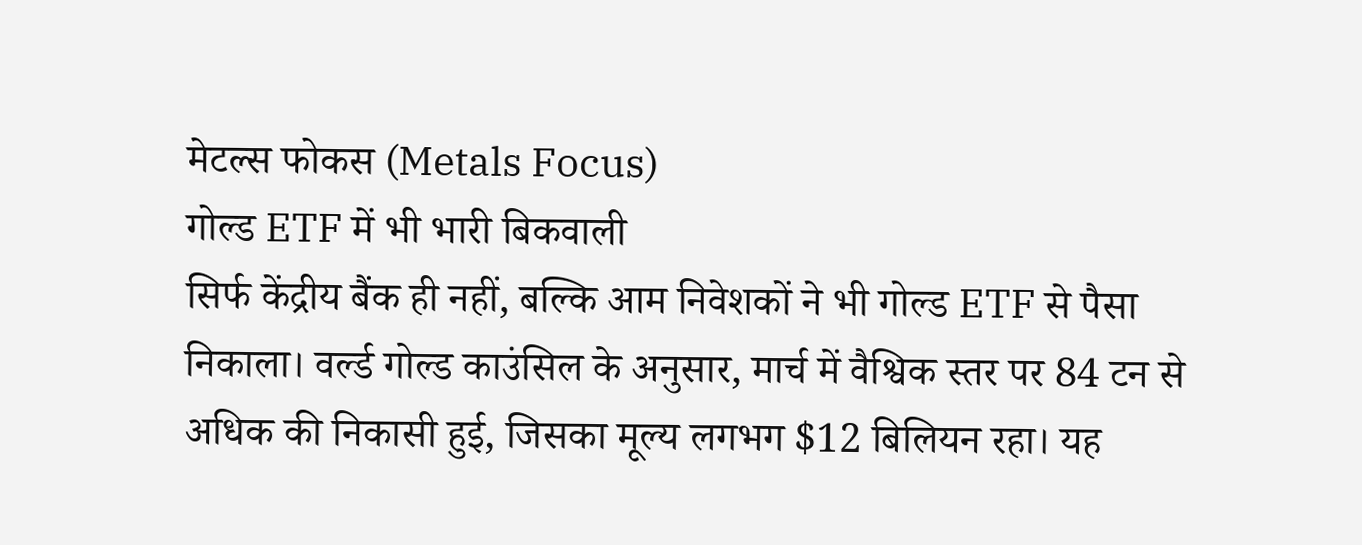मेटल्स फोकस (Metals Focus)
गोल्ड ETF में भी भारी बिकवाली
सिर्फ केंद्रीय बैंक ही नहीं, बल्कि आम निवेशकों ने भी गोल्ड ETF से पैसा निकाला। वर्ल्ड गोल्ड काउंसिल के अनुसार, मार्च में वैश्विक स्तर पर 84 टन से अधिक की निकासी हुई, जिसका मूल्य लगभग $12 बिलियन रहा। यह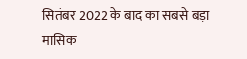सितंबर 2022 के बाद का सबसे बड़ा मासिक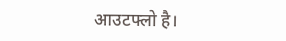आउटफ्लो है।